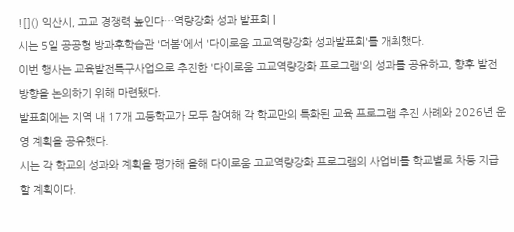![]() 익산시, 고교 경쟁력 높인다…역량강화 성과 발표회 |
시는 5일 공공형 방과후학습관 '더봄'에서 '다이로움 고교역량강화 성과발표회'를 개최했다.
이번 행사는 교육발전특구사업으로 추진한 '다이로움 고교역량강화 프로그램'의 성과를 공유하고, 향후 발전 방향을 논의하기 위해 마련됐다.
발표회에는 지역 내 17개 고등학교가 모두 참여해 각 학교만의 특화된 교육 프로그램 추진 사례와 2026년 운영 계획을 공유했다.
시는 각 학교의 성과와 계획을 평가해 올해 다이로움 고교역량강화 프로그램의 사업비를 학교별로 차등 지급할 계획이다.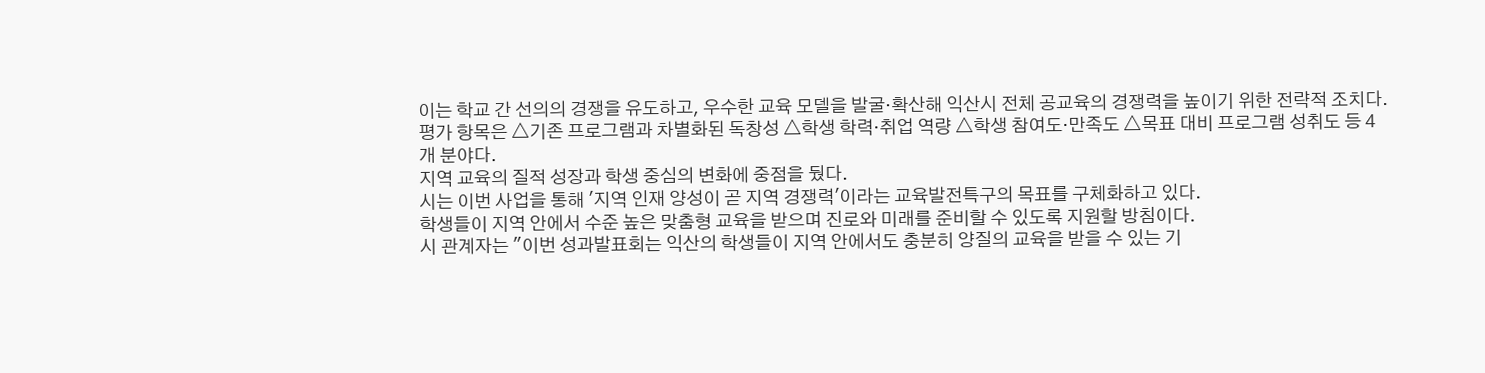이는 학교 간 선의의 경쟁을 유도하고, 우수한 교육 모델을 발굴·확산해 익산시 전체 공교육의 경쟁력을 높이기 위한 전략적 조치다.
평가 항목은 △기존 프로그램과 차별화된 독창성 △학생 학력·취업 역량 △학생 참여도·만족도 △목표 대비 프로그램 성취도 등 4개 분야다.
지역 교육의 질적 성장과 학생 중심의 변화에 중점을 뒀다.
시는 이번 사업을 통해 '지역 인재 양성이 곧 지역 경쟁력'이라는 교육발전특구의 목표를 구체화하고 있다.
학생들이 지역 안에서 수준 높은 맞춤형 교육을 받으며 진로와 미래를 준비할 수 있도록 지원할 방침이다.
시 관계자는 "이번 성과발표회는 익산의 학생들이 지역 안에서도 충분히 양질의 교육을 받을 수 있는 기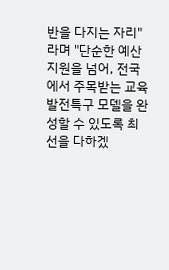반을 다지는 자리"라며 "단순한 예산 지원을 넘어, 전국에서 주목받는 교육발전특구 모델을 완성할 수 있도록 최선을 다하겠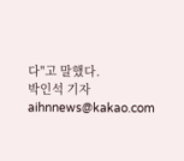다"고 말했다.
박인석 기자 aihnnews@kakao.com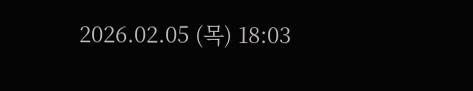2026.02.05 (목) 18:03